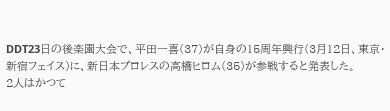DDT23日の後楽園大会で、平田一喜(37)が自身の15周年興行(3月12日、東京・新宿フェイス)に、新日本プロレスの高橋ヒロム(35)が参戦すると発表した。
2人はかつて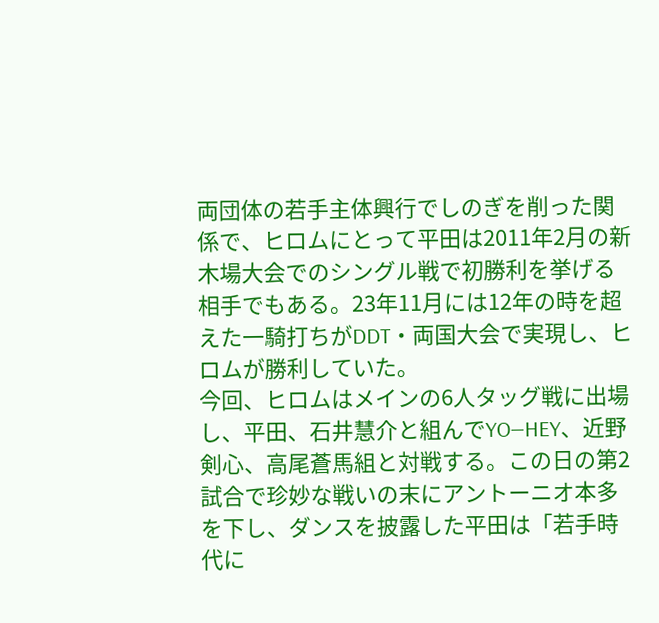両団体の若手主体興行でしのぎを削った関係で、ヒロムにとって平田は2011年2月の新木場大会でのシングル戦で初勝利を挙げる相手でもある。23年11月には12年の時を超えた一騎打ちがDDT・両国大会で実現し、ヒロムが勝利していた。
今回、ヒロムはメインの6人タッグ戦に出場し、平田、石井慧介と組んでYO―HEY、近野剣心、高尾蒼馬組と対戦する。この日の第2試合で珍妙な戦いの末にアントーニオ本多を下し、ダンスを披露した平田は「若手時代に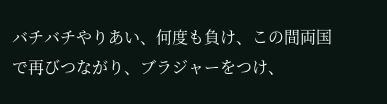バチバチやりあい、何度も負け、この間両国で再びつながり、ブラジャーをつけ、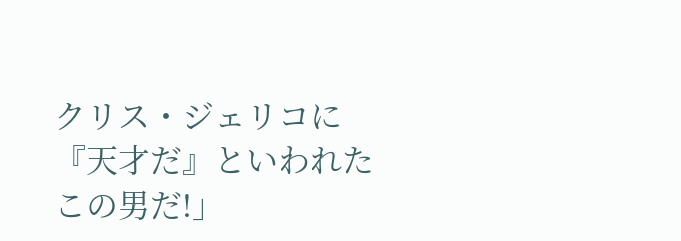クリス・ジェリコに『天才だ』といわれたこの男だ!」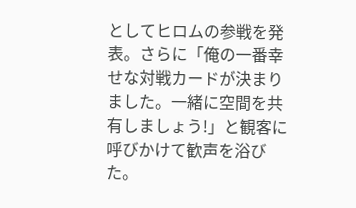としてヒロムの参戦を発表。さらに「俺の一番幸せな対戦カードが決まりました。一緒に空間を共有しましょう!」と観客に呼びかけて歓声を浴びた。